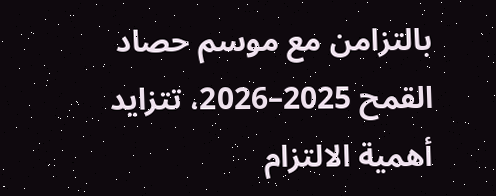بالتزامن مع موسم حصاد القمح 2025–2026، تتزايد أهمية الالتزام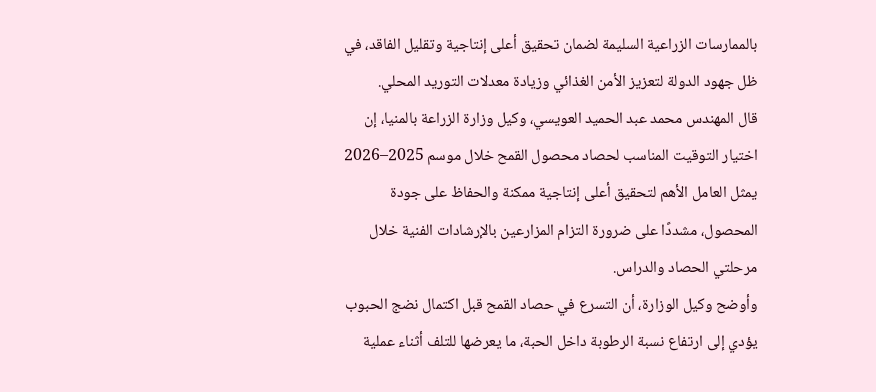بالممارسات الزراعية السليمة لضمان تحقيق أعلى إنتاجية وتقليل الفاقد، في ظل جهود الدولة لتعزيز الأمن الغذائي وزيادة معدلات التوريد المحلي.
قال المهندس محمد عبد الحميد العويسي، وكيل وزارة الزراعة بالمنيا، إن اختيار التوقيت المناسب لحصاد محصول القمح خلال موسم 2025–2026 يمثل العامل الأهم لتحقيق أعلى إنتاجية ممكنة والحفاظ على جودة المحصول، مشددًا على ضرورة التزام المزارعين بالإرشادات الفنية خلال مرحلتي الحصاد والدراس.
وأوضح وكيل الوزارة، أن التسرع في حصاد القمح قبل اكتمال نضج الحبوب يؤدي إلى ارتفاع نسبة الرطوبة داخل الحبة، ما يعرضها للتلف أثناء عملية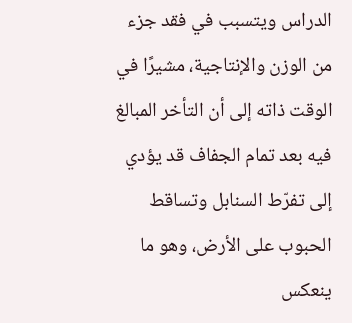الدراس ويتسبب في فقد جزء من الوزن والإنتاجية، مشيرًا في الوقت ذاته إلى أن التأخر المبالغ فيه بعد تمام الجفاف قد يؤدي إلى تفرّط السنابل وتساقط الحبوب على الأرض، وهو ما ينعكس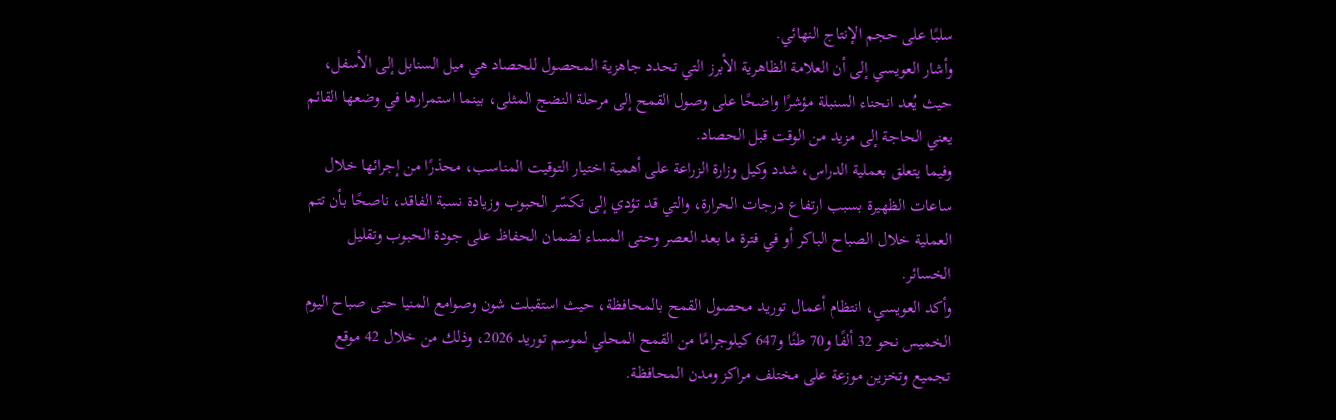سلبًا على حجم الإنتاج النهائي.
وأشار العويسي إلى أن العلامة الظاهرية الأبرز التي تحدد جاهزية المحصول للحصاد هي ميل السنابل إلى الأسفل، حيث يُعد انحناء السنبلة مؤشرًا واضحًا على وصول القمح إلى مرحلة النضج المثلى، بينما استمرارها في وضعها القائم يعني الحاجة إلى مزيد من الوقت قبل الحصاد.
وفيما يتعلق بعملية الدراس، شدد وكيل وزارة الزراعة على أهمية اختيار التوقيت المناسب، محذرًا من إجرائها خلال ساعات الظهيرة بسبب ارتفاع درجات الحرارة، والتي قد تؤدي إلى تكسّر الحبوب وزيادة نسبة الفاقد، ناصحًا بأن تتم العملية خلال الصباح الباكر أو في فترة ما بعد العصر وحتى المساء لضمان الحفاظ على جودة الحبوب وتقليل الخسائر.
وأكد العويسي، انتظام أعمال توريد محصول القمح بالمحافظة، حيث استقبلت شون وصوامع المنيا حتى صباح اليوم الخميس نحو 32 ألفًا و70 طنًا و647 كيلوجرامًا من القمح المحلي لموسم توريد 2026، وذلك من خلال 42 موقع تجميع وتخزين موزعة على مختلف مراكز ومدن المحافظة.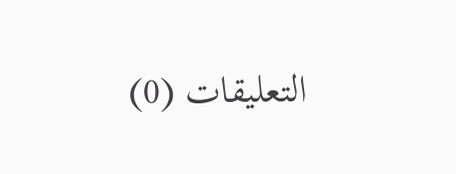التعليقات (0)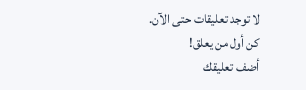لا توجد تعليقات حتى الآن. كن أول من يعلق!
أضف تعليقك